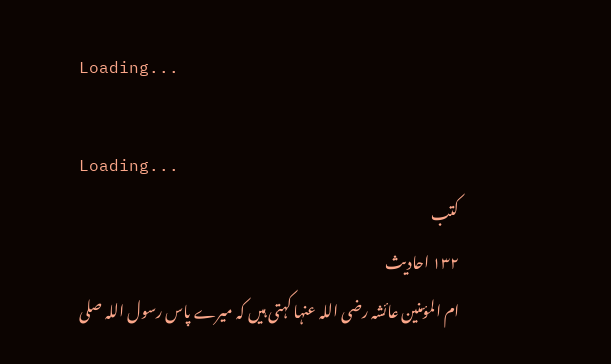Loading...

Loading...
کتب
۱۳۲ احادیث
ام المؤمنین عائشہ رضی اللہ عنہا کہتی ہیں کہ میرے پاس رسول اللہ صلی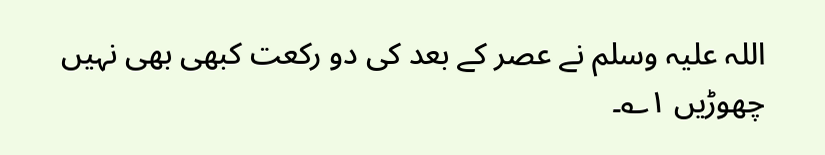اللہ علیہ وسلم نے عصر کے بعد کی دو رکعت کبھی بھی نہیں چھوڑیں ۱؎۔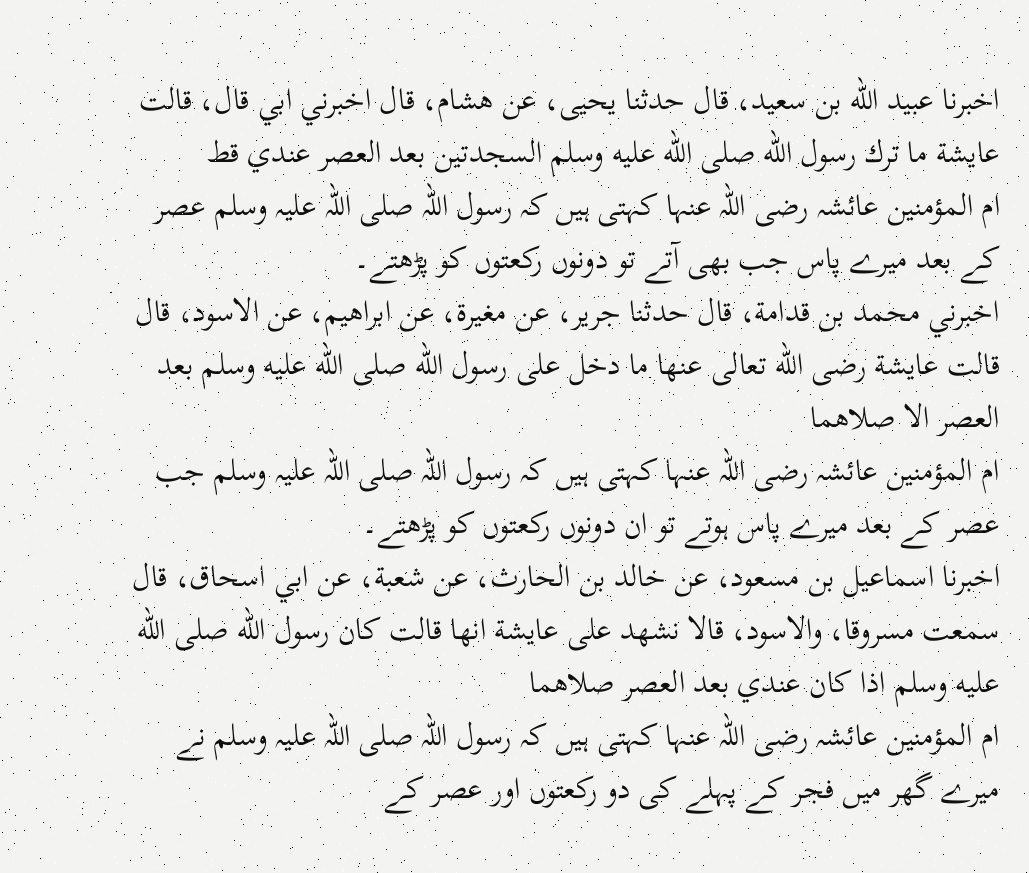اخبرنا عبيد الله بن سعيد، قال حدثنا يحيى، عن هشام، قال اخبرني ابي قال، قالت عايشة ما ترك رسول الله صلى الله عليه وسلم السجدتين بعد العصر عندي قط
ام المؤمنین عائشہ رضی اللہ عنہا کہتی ہیں کہ رسول اللہ صلی اللہ علیہ وسلم عصر کے بعد میرے پاس جب بھی آتے تو دونوں رکعتوں کو پڑھتے۔
اخبرني محمد بن قدامة، قال حدثنا جرير، عن مغيرة، عن ابراهيم، عن الاسود، قال قالت عايشة رضى الله تعالى عنها ما دخل على رسول الله صلى الله عليه وسلم بعد العصر الا صلاهما
ام المؤمنین عائشہ رضی اللہ عنہا کہتی ہیں کہ رسول اللہ صلی اللہ علیہ وسلم جب عصر کے بعد میرے پاس ہوتے تو ان دونوں رکعتوں کو پڑھتے۔
اخبرنا اسماعيل بن مسعود، عن خالد بن الحارث، عن شعبة، عن ابي اسحاق، قال سمعت مسروقا، والاسود، قالا نشهد على عايشة انها قالت كان رسول الله صلى الله عليه وسلم اذا كان عندي بعد العصر صلاهما
ام المؤمنین عائشہ رضی اللہ عنہا کہتی ہیں کہ رسول اللہ صلی اللہ علیہ وسلم نے میرے گھر میں فجر کے پہلے کی دو رکعتوں اور عصر کے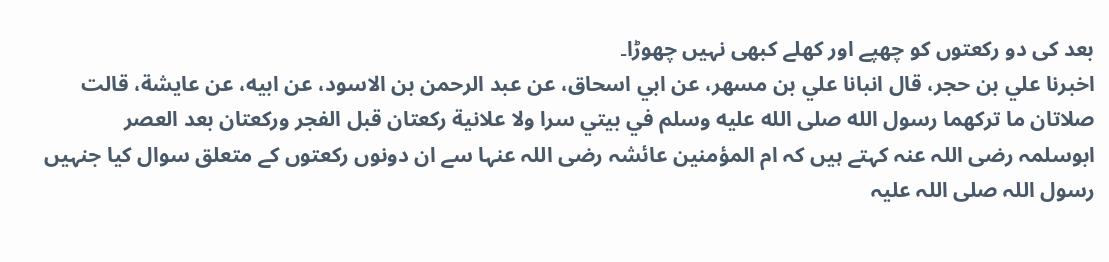بعد کی دو رکعتوں کو چھپے اور کھلے کبھی نہیں چھوڑا۔
اخبرنا علي بن حجر، قال انبانا علي بن مسهر، عن ابي اسحاق، عن عبد الرحمن بن الاسود، عن ابيه، عن عايشة، قالت صلاتان ما تركهما رسول الله صلى الله عليه وسلم في بيتي سرا ولا علانية ركعتان قبل الفجر وركعتان بعد العصر
ابوسلمہ رضی اللہ عنہ کہتے ہیں کہ ام المؤمنین عائشہ رضی اللہ عنہا سے ان دونوں رکعتوں کے متعلق سوال کیا جنہیں رسول اللہ صلی اللہ علیہ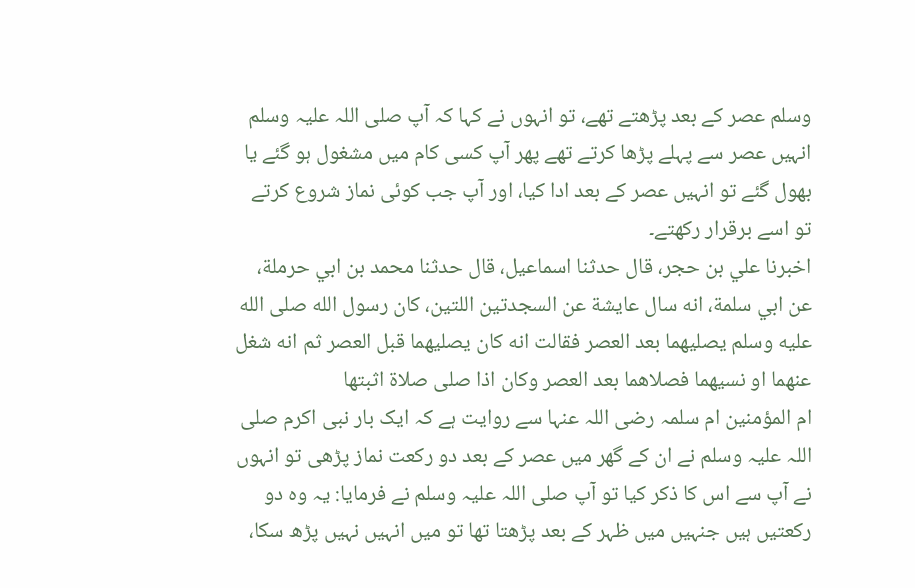وسلم عصر کے بعد پڑھتے تھے، تو انہوں نے کہا کہ آپ صلی اللہ علیہ وسلم انہیں عصر سے پہلے پڑھا کرتے تھے پھر آپ کسی کام میں مشغول ہو گئے یا بھول گئے تو انہیں عصر کے بعد ادا کیا، اور آپ جب کوئی نماز شروع کرتے تو اسے برقرار رکھتے۔
اخبرنا علي بن حجر، قال حدثنا اسماعيل، قال حدثنا محمد بن ابي حرملة، عن ابي سلمة، انه سال عايشة عن السجدتين اللتين، كان رسول الله صلى الله عليه وسلم يصليهما بعد العصر فقالت انه كان يصليهما قبل العصر ثم انه شغل عنهما او نسيهما فصلاهما بعد العصر وكان اذا صلى صلاة اثبتها
ام المؤمنین ام سلمہ رضی اللہ عنہا سے روایت ہے کہ ایک بار نبی اکرم صلی اللہ علیہ وسلم نے ان کے گھر میں عصر کے بعد دو رکعت نماز پڑھی تو انہوں نے آپ سے اس کا ذکر کیا تو آپ صلی اللہ علیہ وسلم نے فرمایا: یہ وہ دو رکعتیں ہیں جنہیں میں ظہر کے بعد پڑھتا تھا تو میں انہیں نہیں پڑھ سکا،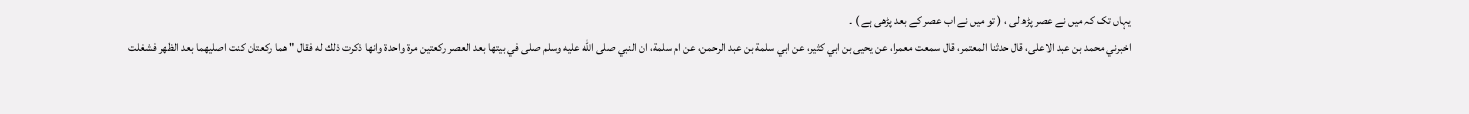یہاں تک کہ میں نے عصر پڑھ لی ، ( تو میں نے اب عصر کے بعد پڑھی ہے ) ۔
اخبرني محمد بن عبد الاعلى، قال حدثنا المعتمر، قال سمعت معمرا، عن يحيى بن ابي كثير، عن ابي سلمة بن عبد الرحمن، عن ام سلمة، ان النبي صلى الله عليه وسلم صلى في بيتها بعد العصر ركعتين مرة واحدة وانها ذكرت ذلك له فقال " هما ركعتان كنت اصليهما بعد الظهر فشغلت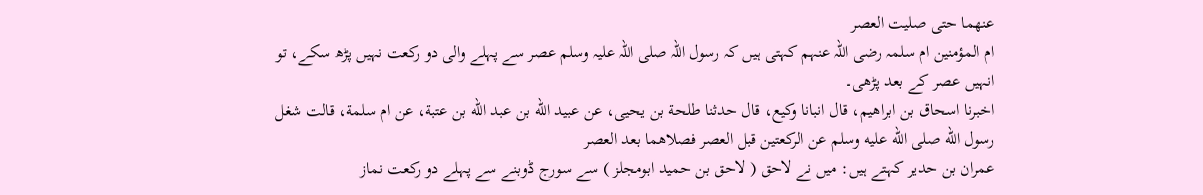عنهما حتى صليت العصر
ام المؤمنین ام سلمہ رضی اللہ عنہم کہتی ہیں کہ رسول اللہ صلی اللہ علیہ وسلم عصر سے پہلے والی دو رکعت نہیں پڑھ سکے، تو انہیں عصر کے بعد پڑھی۔
اخبرنا اسحاق بن ابراهيم، قال انبانا وكيع، قال حدثنا طلحة بن يحيى، عن عبيد الله بن عبد الله بن عتبة، عن ام سلمة، قالت شغل رسول الله صلى الله عليه وسلم عن الركعتين قبل العصر فصلاهما بعد العصر
عمران بن حدیر کہتے ہیں: میں نے لاحق ( لاحق بن حمید ابومجلز ) سے سورج ڈوبنے سے پہلے دو رکعت نماز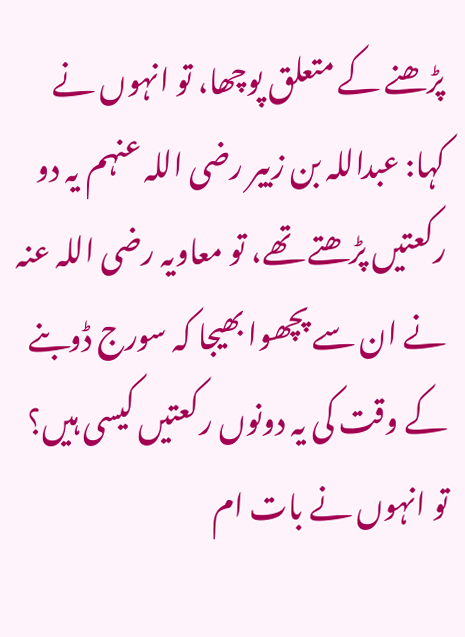پڑھنے کے متعلق پوچھا، تو انہوں نے کہا: عبداللہ بن زبیر رضی اللہ عنہم یہ دو رکعتیں پڑھتے تھے، تو معاویہ رضی اللہ عنہ نے ان سے پچھوا بھیجا کہ سورج ڈوبنے کے وقت کی یہ دونوں رکعتیں کیسی ہیں؟ تو انہوں نے بات ام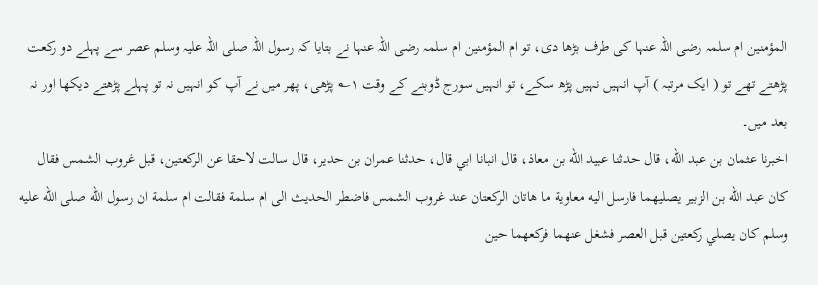المؤمنین ام سلمہ رضی اللہ عنہا کی طرف بڑھا دی، تو ام المؤمنین ام سلمہ رضی اللہ عنہا نے بتایا کہ رسول اللہ صلی اللہ علیہ وسلم عصر سے پہلے دو رکعت پڑھتے تھے تو ( ایک مرتبہ ) آپ انہیں نہیں پڑھ سکے، تو انہیں سورج ڈوبنے کے وقت ۱؎ پڑھی، پھر میں نے آپ کو انہیں نہ تو پہلے پڑھتے دیکھا اور نہ بعد میں۔
اخبرنا عثمان بن عبد الله، قال حدثنا عبيد الله بن معاذ، قال انبانا ابي قال، حدثنا عمران بن حدير، قال سالت لاحقا عن الركعتين، قبل غروب الشمس فقال كان عبد الله بن الزبير يصليهما فارسل اليه معاوية ما هاتان الركعتان عند غروب الشمس فاضطر الحديث الى ام سلمة فقالت ام سلمة ان رسول الله صلى الله عليه وسلم كان يصلي ركعتين قبل العصر فشغل عنهما فركعهما حين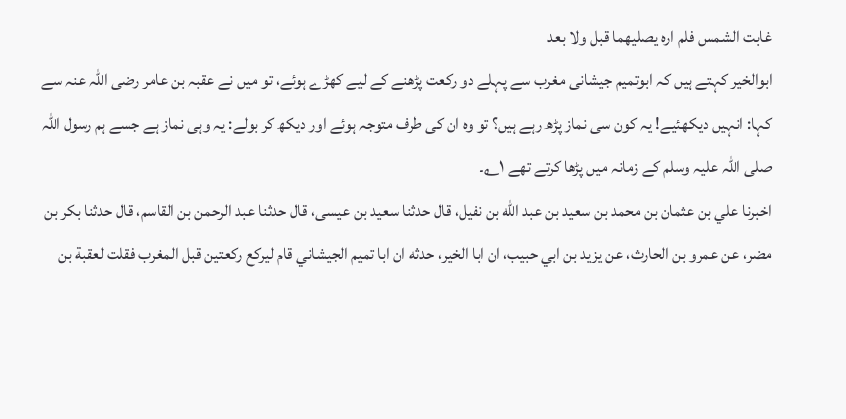غابت الشمس فلم اره يصليهما قبل ولا بعد
ابوالخیر کہتے ہیں کہ ابوتمیم جیشانی مغرب سے پہلے دو رکعت پڑھنے کے لیے کھڑے ہوئے، تو میں نے عقبہ بن عامر رضی اللہ عنہ سے کہا: انہیں دیکھئیے! یہ کون سی نماز پڑھ رہے ہیں؟ تو وہ ان کی طرف متوجہ ہوئے اور دیکھ کر بولے: یہ وہی نماز ہے جسے ہم رسول اللہ صلی اللہ علیہ وسلم کے زمانہ میں پڑھا کرتے تھے ۱؎۔
اخبرنا علي بن عثمان بن محمد بن سعيد بن عبد الله بن نفيل، قال حدثنا سعيد بن عيسى، قال حدثنا عبد الرحمن بن القاسم، قال حدثنا بكر بن مضر، عن عمرو بن الحارث، عن يزيد بن ابي حبيب، ان ابا الخير، حدثه ان ابا تميم الجيشاني قام ليركع ركعتين قبل المغرب فقلت لعقبة بن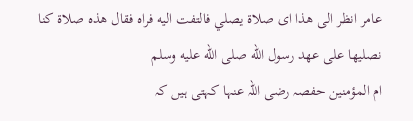عامر انظر الى هذا اى صلاة يصلي فالتفت اليه فراه فقال هذه صلاة كنا نصليها على عهد رسول الله صلى الله عليه وسلم
ام المؤمنین حفصہ رضی اللہ عنہا کہتی ہیں کہ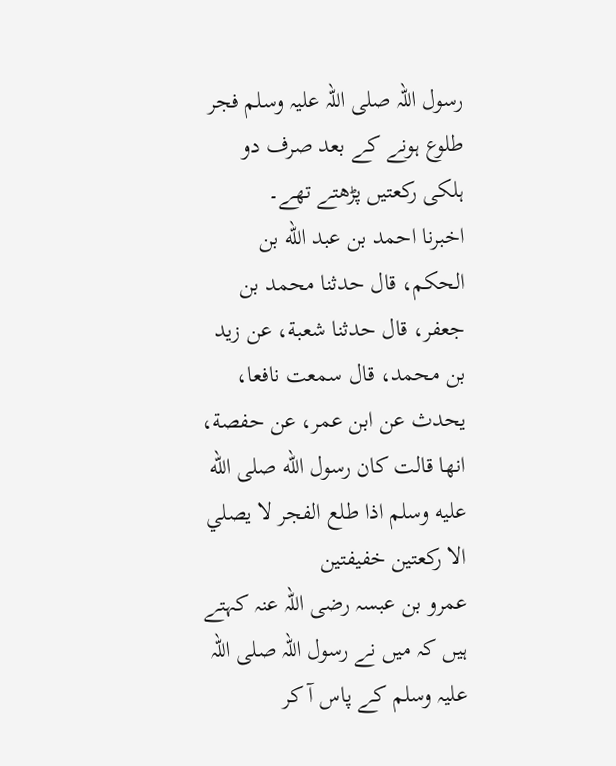رسول اللہ صلی اللہ علیہ وسلم فجر طلوع ہونے کے بعد صرف دو ہلکی رکعتیں پڑھتے تھے۔
اخبرنا احمد بن عبد الله بن الحكم، قال حدثنا محمد بن جعفر، قال حدثنا شعبة، عن زيد بن محمد، قال سمعت نافعا، يحدث عن ابن عمر، عن حفصة، انها قالت كان رسول الله صلى الله عليه وسلم اذا طلع الفجر لا يصلي الا ركعتين خفيفتين
عمرو بن عبسہ رضی اللہ عنہ کہتے ہیں کہ میں نے رسول اللہ صلی اللہ علیہ وسلم کے پاس آ کر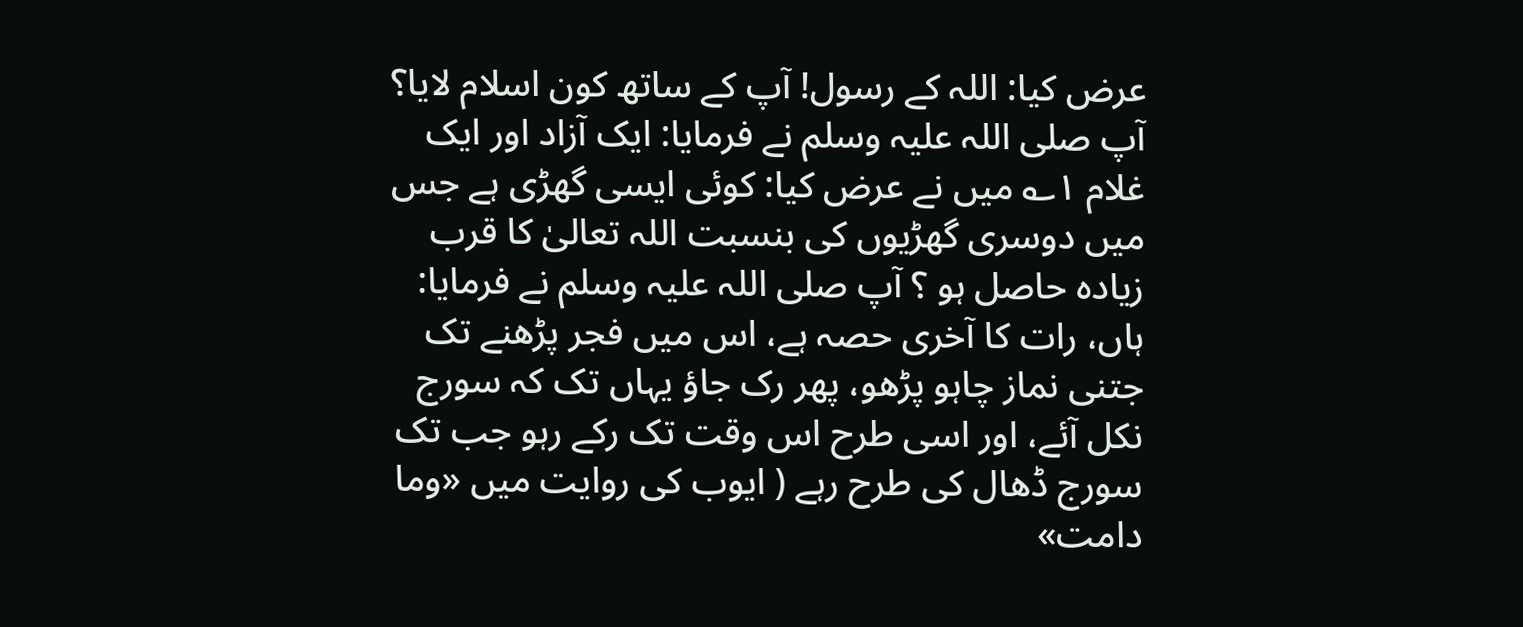عرض کیا: اللہ کے رسول! آپ کے ساتھ کون اسلام لایا؟ آپ صلی اللہ علیہ وسلم نے فرمایا: ایک آزاد اور ایک غلام ۱؎ میں نے عرض کیا: کوئی ایسی گھڑی ہے جس میں دوسری گھڑیوں کی بنسبت اللہ تعالیٰ کا قرب زیادہ حاصل ہو ؟ آپ صلی اللہ علیہ وسلم نے فرمایا: ہاں، رات کا آخری حصہ ہے، اس میں فجر پڑھنے تک جتنی نماز چاہو پڑھو، پھر رک جاؤ یہاں تک کہ سورج نکل آئے، اور اسی طرح اس وقت تک رکے رہو جب تک سورج ڈھال کی طرح رہے ( ایوب کی روایت میں «وما دامت»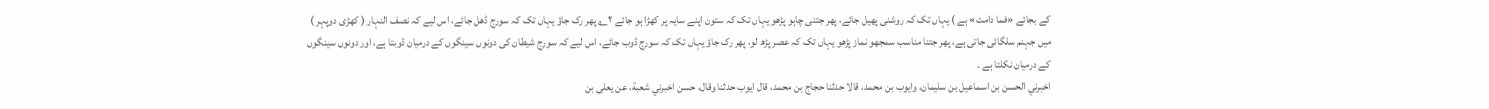کے بجائے «فما دامت» ہے ) یہاں تک کہ روشنی پھیل جائے، پھر جتنی چاہو پڑھو یہاں تک کہ ستون اپنے سایہ پر کھڑا ہو جائے ۲؎ پھر رک جاؤ یہاں تک کہ سورج ڈھل جائے، اس لیے کہ نصف النہار ( کھڑی دوپہر ) میں جہنم سلگائی جاتی ہے، پھر جتنا مناسب سمجھو نماز پڑھو یہاں تک کہ عصر پڑھ لو، پھر رک جاؤ یہاں تک کہ سورج ڈوب جائے، اس لیے کہ سورج شیطان کی دونوں سینگوں کے درمیان ڈوبتا ہے، اور دونوں سینگوں کے درمیان نکلتا ہے ۔
اخبرني الحسن بن اسماعيل بن سليمان، وايوب بن محمد، قالا حدثنا حجاج بن محمد، قال ايوب حدثنا وقال، حسن اخبرني شعبة، عن يعلى بن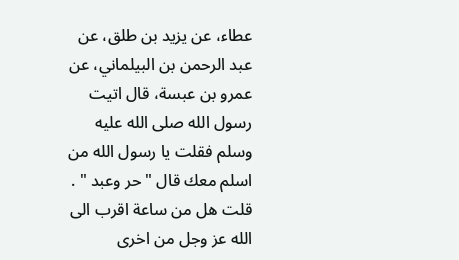عطاء، عن يزيد بن طلق، عن عبد الرحمن بن البيلماني، عن عمرو بن عبسة، قال اتيت رسول الله صلى الله عليه وسلم فقلت يا رسول الله من اسلم معك قال " حر وعبد " . قلت هل من ساعة اقرب الى الله عز وجل من اخرى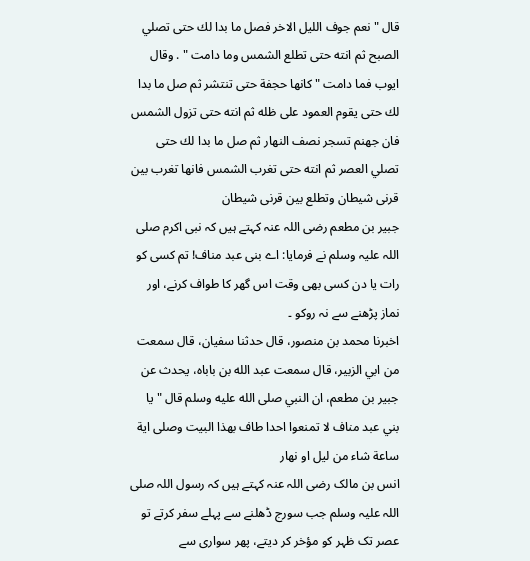قال " نعم جوف الليل الاخر فصل ما بدا لك حتى تصلي الصبح ثم انته حتى تطلع الشمس وما دامت " . وقال ايوب فما دامت " كانها حجفة حتى تنتشر ثم صل ما بدا لك حتى يقوم العمود على ظله ثم انته حتى تزول الشمس فان جهنم تسجر نصف النهار ثم صل ما بدا لك حتى تصلي العصر ثم انته حتى تغرب الشمس فانها تغرب بين قرنى شيطان وتطلع بين قرنى شيطان
جبیر بن مطعم رضی اللہ عنہ کہتے ہیں کہ نبی اکرم صلی اللہ علیہ وسلم نے فرمایا: اے بنی عبد مناف! تم کسی کو رات یا دن کسی بھی وقت اس گھر کا طواف کرنے، اور نماز پڑھنے سے نہ روکو ۔
اخبرنا محمد بن منصور، قال حدثنا سفيان، قال سمعت من ابي الزبير، قال سمعت عبد الله بن باباه، يحدث عن جبير بن مطعم، ان النبي صلى الله عليه وسلم قال " يا بني عبد مناف لا تمنعوا احدا طاف بهذا البيت وصلى اية ساعة شاء من ليل او نهار
انس بن مالک رضی اللہ عنہ کہتے ہیں کہ رسول اللہ صلی اللہ علیہ وسلم جب سورج ڈھلنے سے پہلے سفر کرتے تو عصر تک ظہر کو مؤخر کر دیتے، پھر سواری سے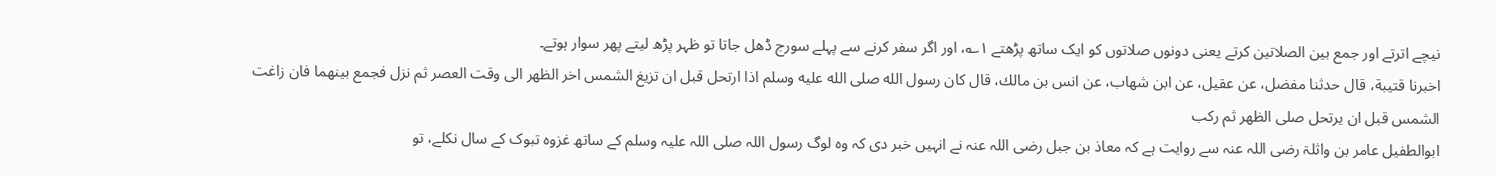نیچے اترتے اور جمع بین الصلاتین کرتے یعنی دونوں صلاتوں کو ایک ساتھ پڑھتے ۱؎، اور اگر سفر کرنے سے پہلے سورج ڈھل جاتا تو ظہر پڑھ لیتے پھر سوار ہوتے۔
اخبرنا قتيبة، قال حدثنا مفضل، عن عقيل، عن ابن شهاب، عن انس بن مالك، قال كان رسول الله صلى الله عليه وسلم اذا ارتحل قبل ان تزيغ الشمس اخر الظهر الى وقت العصر ثم نزل فجمع بينهما فان زاغت الشمس قبل ان يرتحل صلى الظهر ثم ركب
ابوالطفیل عامر بن واثلۃ رضی اللہ عنہ سے روایت ہے کہ معاذ بن جبل رضی اللہ عنہ نے انہیں خبر دی کہ وہ لوگ رسول اللہ صلی اللہ علیہ وسلم کے ساتھ غزوہ تبوک کے سال نکلے، تو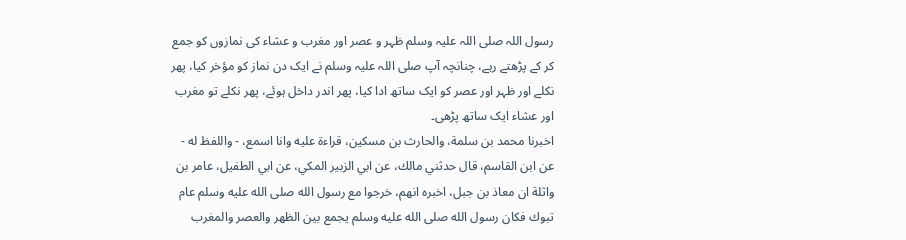رسول اللہ صلی اللہ علیہ وسلم ظہر و عصر اور مغرب و عشاء کی نمازوں کو جمع کر کے پڑھتے رہے، چنانچہ آپ صلی اللہ علیہ وسلم نے ایک دن نماز کو مؤخر کیا، پھر نکلے اور ظہر اور عصر کو ایک ساتھ ادا کیا، پھر اندر داخل ہوئے، پھر نکلے تو مغرب اور عشاء ایک ساتھ پڑھی۔
اخبرنا محمد بن سلمة، والحارث بن مسكين، قراءة عليه وانا اسمع، - واللفظ له - عن ابن القاسم، قال حدثني مالك، عن ابي الزبير المكي، عن ابي الطفيل، عامر بن واثلة ان معاذ بن جبل، اخبره انهم، خرجوا مع رسول الله صلى الله عليه وسلم عام تبوك فكان رسول الله صلى الله عليه وسلم يجمع بين الظهر والعصر والمغرب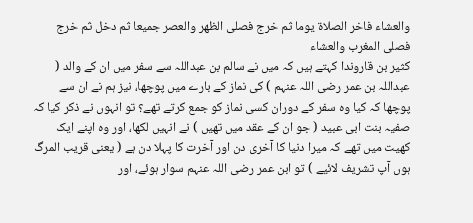والعشاء فاخر الصلاة يوما ثم خرج فصلى الظهر والعصر جميعا ثم دخل ثم خرج فصلى المغرب والعشاء
کثیر بن قاروندا کہتے ہیں کہ میں نے سالم بن عبداللہ سے سفر میں ان کے والد ( عبداللہ بن عمر رضی اللہ عنہم ) کی نماز کے بارے میں پوچھا، نیز ہم نے ان سے پوچھا کہ کیا وہ سفر کے دوران کسی نماز کو جمع کرتے تھے؟ تو انہوں نے ذکر کیا کہ صفیہ بنت ابی عبید ( جو ان کے عقد میں تھیں ) نے انہیں لکھا، اور وہ اپنے ایک کھیت میں تھے کہ میرا دنیا کا آخری دن اور آخرت کا پہلا دن ہے ( یعنی قریب المرگ ہوں آپ تشریف لائیے ) تو ابن عمر رضی اللہ عنہم سوار ہوئے، اور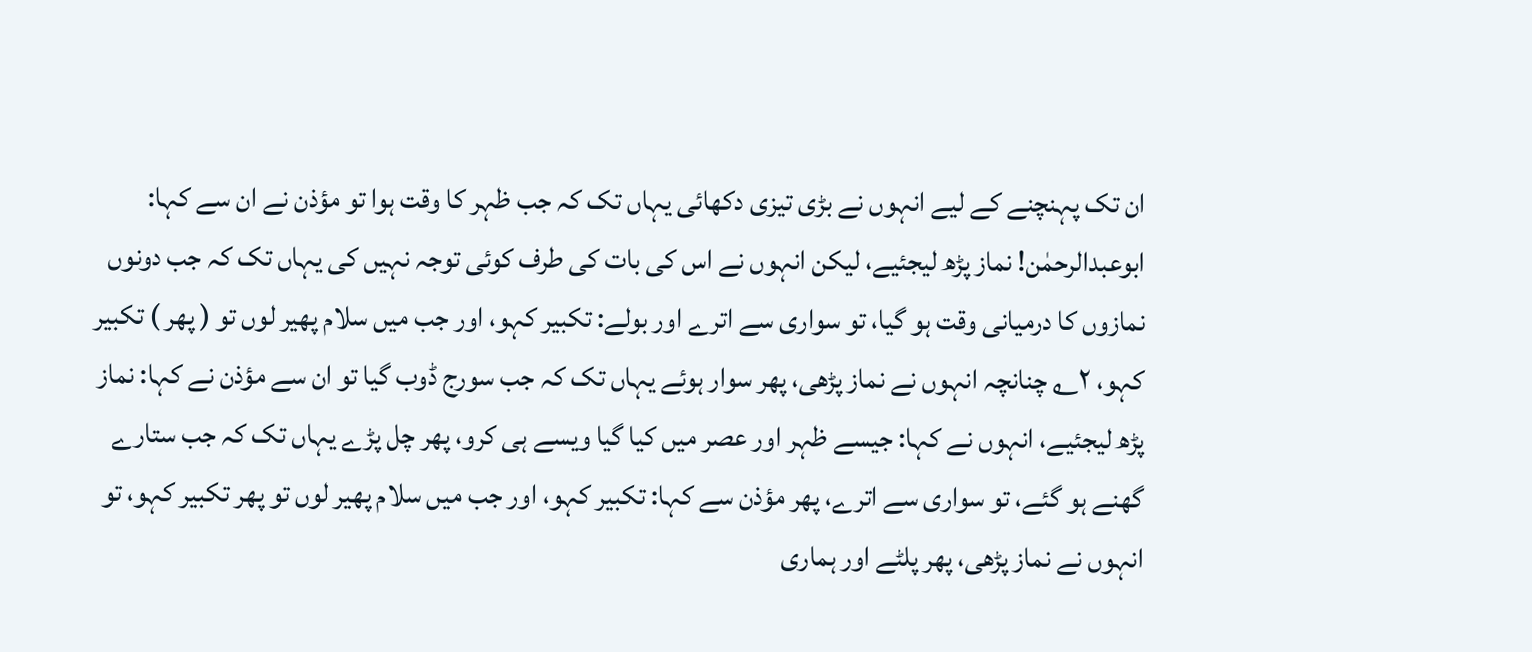ان تک پہنچنے کے لیے انہوں نے بڑی تیزی دکھائی یہاں تک کہ جب ظہر کا وقت ہوا تو مؤذن نے ان سے کہا: ابوعبدالرحمٰن! نماز پڑھ لیجئیے، لیکن انہوں نے اس کی بات کی طرف کوئی توجہ نہیں کی یہاں تک کہ جب دونوں نمازوں کا درمیانی وقت ہو گیا، تو سواری سے اترے اور بولے: تکبیر کہو، اور جب میں سلام پھیر لوں تو ( پھر ) تکبیر کہو، ۲؎ چنانچہ انہوں نے نماز پڑھی، پھر سوار ہوئے یہاں تک کہ جب سورج ڈوب گیا تو ان سے مؤذن نے کہا: نماز پڑھ لیجئیے، انہوں نے کہا: جیسے ظہر اور عصر میں کیا گیا ویسے ہی کرو، پھر چل پڑے یہاں تک کہ جب ستارے گھنے ہو گئے، تو سواری سے اترے، پھر مؤذن سے کہا: تکبیر کہو، اور جب میں سلام پھیر لوں تو پھر تکبیر کہو، تو انہوں نے نماز پڑھی، پھر پلٹے اور ہماری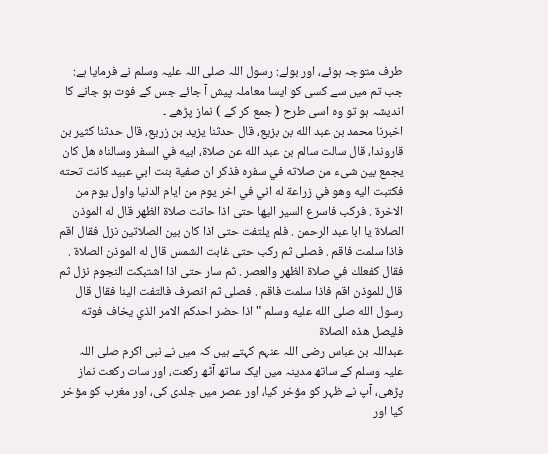طرف متوجہ ہوئے، اور بولے: رسول اللہ صلی اللہ علیہ وسلم نے فرمایا ہے: جب تم میں سے کسی کو ایسا معاملہ پیش آ جائے جس کے فوت ہو جانے کا اندیشہ ہو تو وہ اسی طرح ( جمع کر کے ) نماز پڑھے ۔
اخبرنا محمد بن عبد الله بن بزيع، قال حدثنا يزيد بن زريع، قال حدثنا كثير بن قاروندا، قال سالت سالم بن عبد الله عن صلاة، ابيه في السفر وسالناه هل كان يجمع بين شىء من صلاته في سفره فذكر ان صفية بنت ابي عبيد كانت تحته فكتبت اليه وهو في زراعة له اني في اخر يوم من ايام الدنيا واول يوم من الاخرة . فركب فاسرع السير اليها حتى اذا حانت صلاة الظهر قال له الموذن الصلاة يا ابا عبد الرحمن . فلم يلتفت حتى اذا كان بين الصلاتين نزل فقال اقم فاذا سلمت فاقم . فصلى ثم ركب حتى غابت الشمس قال له الموذن الصلاة . فقال كفعلك في صلاة الظهر والعصر . ثم سار حتى اذا اشتبكت النجوم نزل ثم قال للموذن اقم فاذا سلمت فاقم . فصلى ثم انصرف فالتفت الينا فقال قال رسول الله صلى الله عليه وسلم " اذا حضر احدكم الامر الذي يخاف فوته فليصل هذه الصلاة
عبداللہ بن عباس رضی اللہ عنہم کہتے ہیں کہ میں نے نبی اکرم صلی اللہ علیہ وسلم کے ساتھ مدینہ میں ایک ساتھ آٹھ رکعت، اور سات رکعت نماز پڑھی، آپ نے ظہر کو مؤخر کیا، اور عصر میں جلدی کی، اور مغرب کو مؤخر کیا اور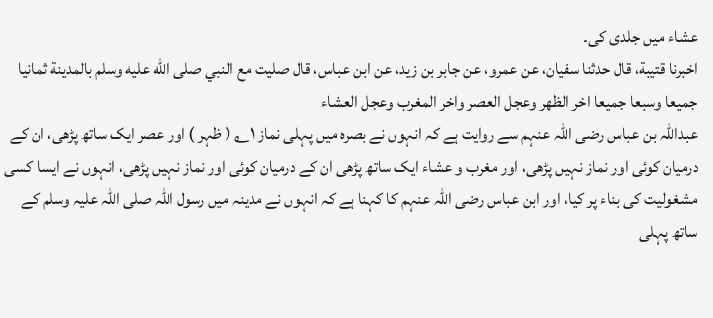عشاء میں جلدی کی۔
اخبرنا قتيبة، قال حدثنا سفيان، عن عمرو، عن جابر بن زيد، عن ابن عباس، قال صليت مع النبي صلى الله عليه وسلم بالمدينة ثمانيا جميعا وسبعا جميعا اخر الظهر وعجل العصر واخر المغرب وعجل العشاء
عبداللہ بن عباس رضی اللہ عنہم سے روایت ہے کہ انہوں نے بصرہ میں پہلی نماز ۱؎ ( ظہر ) اور عصر ایک ساتھ پڑھی، ان کے درمیان کوئی اور نماز نہیں پڑھی، اور مغرب و عشاء ایک ساتھ پڑھی ان کے درمیان کوئی اور نماز نہیں پڑھی، انہوں نے ایسا کسی مشغولیت کی بناء پر کیا، اور ابن عباس رضی اللہ عنہم کا کہنا ہے کہ انہوں نے مدینہ میں رسول اللہ صلی اللہ علیہ وسلم کے ساتھ پہلی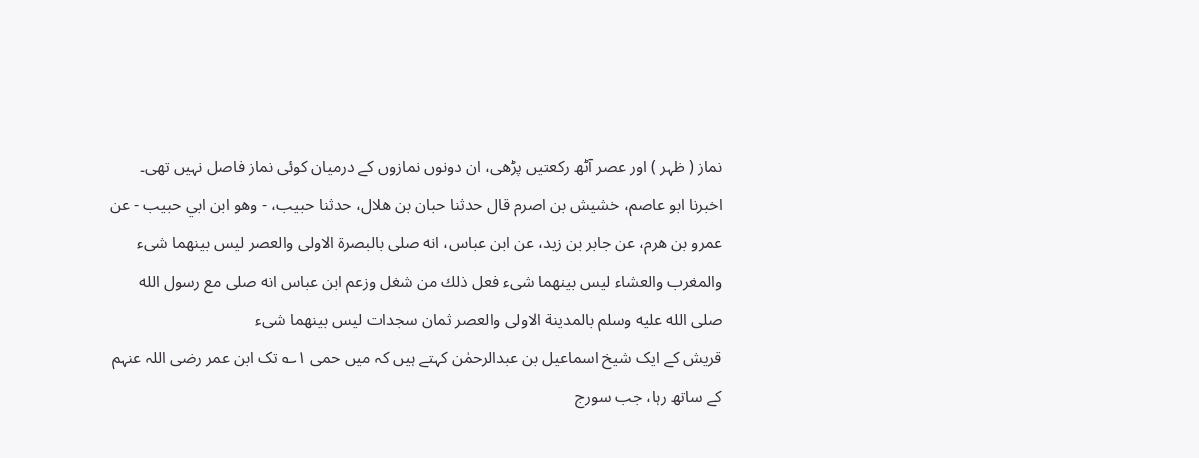نماز ( ظہر ) اور عصر آٹھ رکعتیں پڑھی، ان دونوں نمازوں کے درمیان کوئی نماز فاصل نہیں تھی۔
اخبرنا ابو عاصم، خشيش بن اصرم قال حدثنا حبان بن هلال، حدثنا حبيب، - وهو ابن ابي حبيب - عن عمرو بن هرم، عن جابر بن زيد، عن ابن عباس، انه صلى بالبصرة الاولى والعصر ليس بينهما شىء والمغرب والعشاء ليس بينهما شىء فعل ذلك من شغل وزعم ابن عباس انه صلى مع رسول الله صلى الله عليه وسلم بالمدينة الاولى والعصر ثمان سجدات ليس بينهما شىء
قریش کے ایک شیخ اسماعیل بن عبدالرحمٰن کہتے ہیں کہ میں حمی ۱؎ تک ابن عمر رضی اللہ عنہم کے ساتھ رہا، جب سورج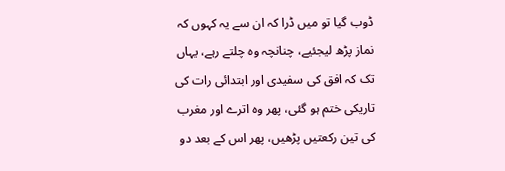ڈوب گیا تو میں ڈرا کہ ان سے یہ کہوں کہ نماز پڑھ لیجئیے، چنانچہ وہ چلتے رہے، یہاں تک کہ افق کی سفیدی اور ابتدائی رات کی تاریکی ختم ہو گئی، پھر وہ اترے اور مغرب کی تین رکعتیں پڑھیں، پھر اس کے بعد دو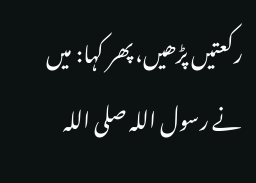رکعتیں پڑھیں، پھر کہا: میں نے رسول اللہ صلی اللہ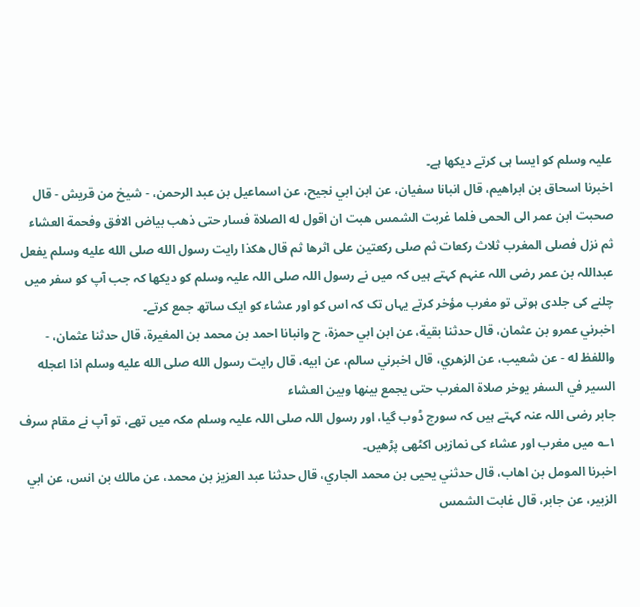علیہ وسلم کو ایسا ہی کرتے دیکھا ہے۔
اخبرنا اسحاق بن ابراهيم، قال انبانا سفيان، عن ابن ابي نجيح، عن اسماعيل بن عبد الرحمن، - شيخ من قريش - قال صحبت ابن عمر الى الحمى فلما غربت الشمس هبت ان اقول له الصلاة فسار حتى ذهب بياض الافق وفحمة العشاء ثم نزل فصلى المغرب ثلاث ركعات ثم صلى ركعتين على اثرها ثم قال هكذا رايت رسول الله صلى الله عليه وسلم يفعل
عبداللہ بن عمر رضی اللہ عنہم کہتے ہیں کہ میں نے رسول اللہ صلی اللہ علیہ وسلم کو دیکھا کہ جب آپ کو سفر میں چلنے کی جلدی ہوتی تو مغرب مؤخر کرتے یہاں تک کہ اس کو اور عشاء کو ایک ساتھ جمع کرتے۔
اخبرني عمرو بن عثمان، قال حدثنا بقية، عن ابن ابي حمزة، ح وانبانا احمد بن محمد بن المغيرة، قال حدثنا عثمان، - واللفظ له - عن شعيب، عن الزهري، قال اخبرني سالم، عن ابيه، قال رايت رسول الله صلى الله عليه وسلم اذا اعجله السير في السفر يوخر صلاة المغرب حتى يجمع بينها وبين العشاء
جابر رضی اللہ عنہ کہتے ہیں کہ سورج ڈوب گیا، اور رسول اللہ صلی اللہ علیہ وسلم مکہ میں تھے، تو آپ نے مقام سرف ۱؎ میں مغرب اور عشاء کی نمازیں اکٹھی پڑھیں۔
اخبرنا المومل بن اهاب، قال حدثني يحيى بن محمد الجاري، قال حدثنا عبد العزيز بن محمد، عن مالك بن انس، عن ابي الزبير، عن جابر، قال غابت الشمس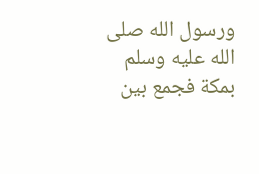ورسول الله صلى الله عليه وسلم بمكة فجمع بين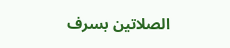الصلاتين بسرف